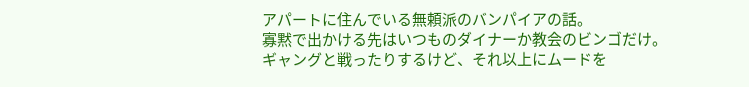アパートに住んでいる無頼派のバンパイアの話。
寡黙で出かける先はいつものダイナーか教会のビンゴだけ。
ギャングと戦ったりするけど、それ以上にムードを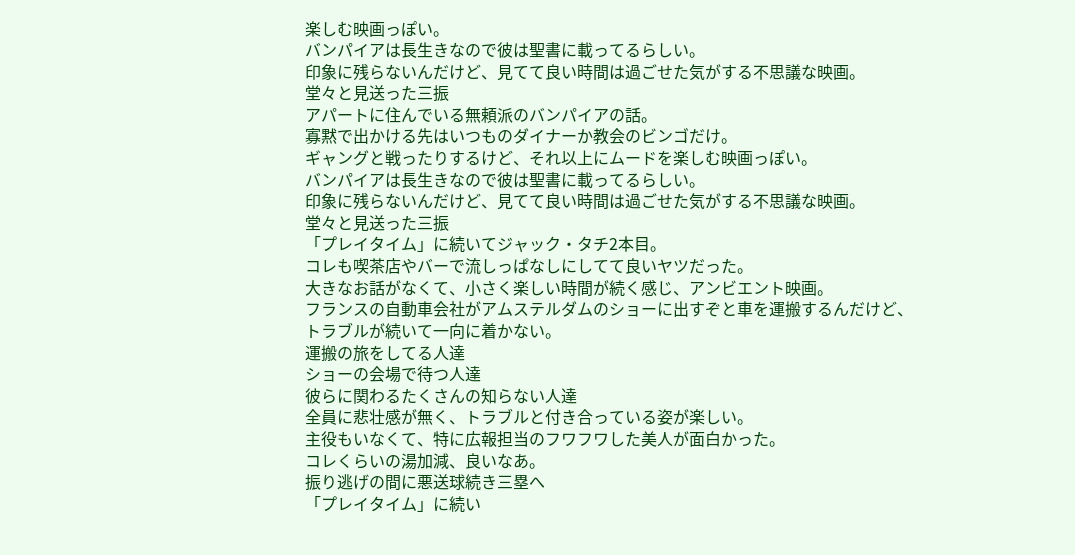楽しむ映画っぽい。
バンパイアは長生きなので彼は聖書に載ってるらしい。
印象に残らないんだけど、見てて良い時間は過ごせた気がする不思議な映画。
堂々と見送った三振
アパートに住んでいる無頼派のバンパイアの話。
寡黙で出かける先はいつものダイナーか教会のビンゴだけ。
ギャングと戦ったりするけど、それ以上にムードを楽しむ映画っぽい。
バンパイアは長生きなので彼は聖書に載ってるらしい。
印象に残らないんだけど、見てて良い時間は過ごせた気がする不思議な映画。
堂々と見送った三振
「プレイタイム」に続いてジャック・タチ2本目。
コレも喫茶店やバーで流しっぱなしにしてて良いヤツだった。
大きなお話がなくて、小さく楽しい時間が続く感じ、アンビエント映画。
フランスの自動車会社がアムステルダムのショーに出すぞと車を運搬するんだけど、トラブルが続いて一向に着かない。
運搬の旅をしてる人達
ショーの会場で待つ人達
彼らに関わるたくさんの知らない人達
全員に悲壮感が無く、トラブルと付き合っている姿が楽しい。
主役もいなくて、特に広報担当のフワフワした美人が面白かった。
コレくらいの湯加減、良いなあ。
振り逃げの間に悪送球続き三塁へ
「プレイタイム」に続い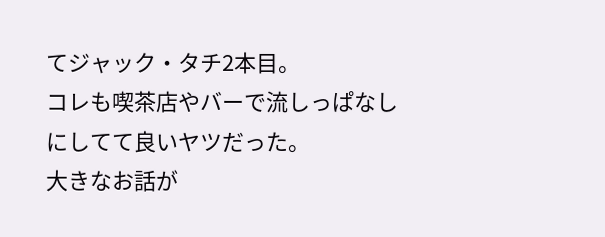てジャック・タチ2本目。
コレも喫茶店やバーで流しっぱなしにしてて良いヤツだった。
大きなお話が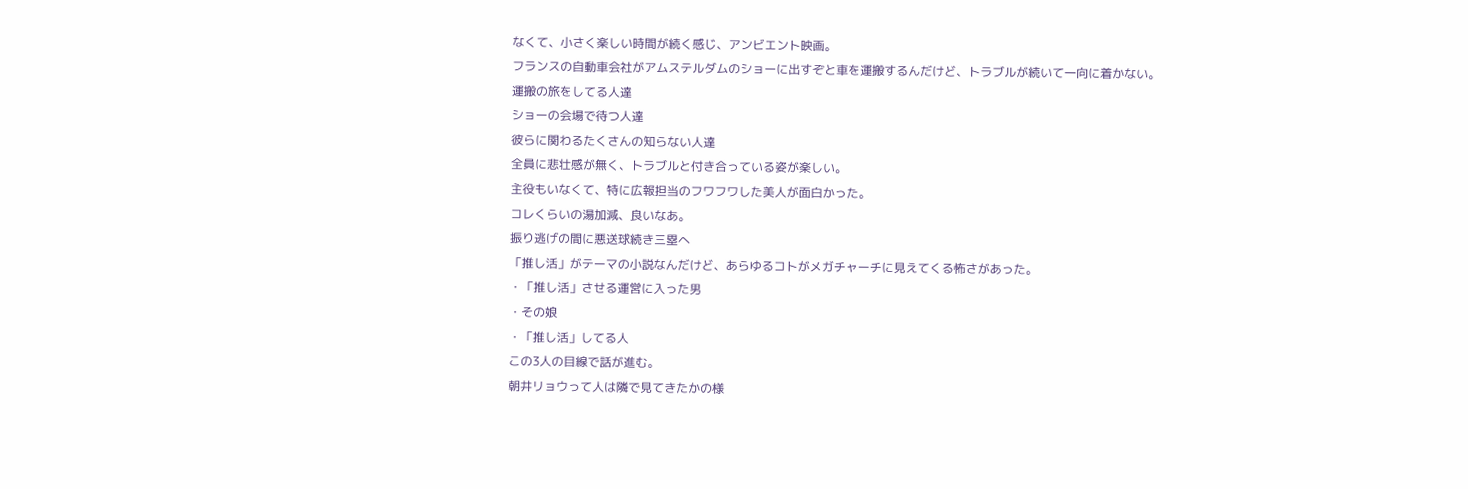なくて、小さく楽しい時間が続く感じ、アンビエント映画。
フランスの自動車会社がアムステルダムのショーに出すぞと車を運搬するんだけど、トラブルが続いて一向に着かない。
運搬の旅をしてる人達
ショーの会場で待つ人達
彼らに関わるたくさんの知らない人達
全員に悲壮感が無く、トラブルと付き合っている姿が楽しい。
主役もいなくて、特に広報担当のフワフワした美人が面白かった。
コレくらいの湯加減、良いなあ。
振り逃げの間に悪送球続き三塁へ
「推し活」がテーマの小説なんだけど、あらゆるコトがメガチャーチに見えてくる怖さがあった。
・「推し活」させる運営に入った男
・その娘
・「推し活」してる人
この3人の目線で話が進む。
朝井リョウって人は隣で見てきたかの様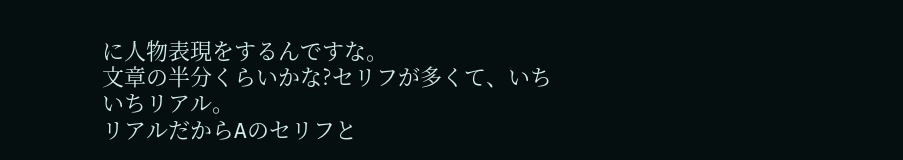に人物表現をするんですな。
文章の半分くらいかな?セリフが多くて、いちいちリアル。
リアルだからAのセリフと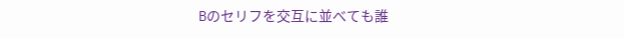Bのセリフを交互に並べても誰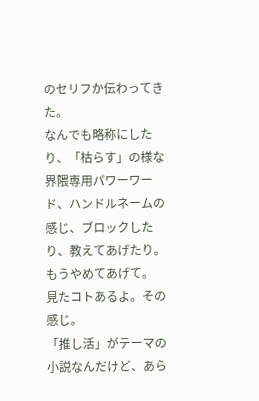のセリフか伝わってきた。
なんでも略称にしたり、「枯らす」の様な界隈専用パワーワード、ハンドルネームの感じ、ブロックしたり、教えてあげたり。
もうやめてあげて。
見たコトあるよ。その感じ。
「推し活」がテーマの小説なんだけど、あら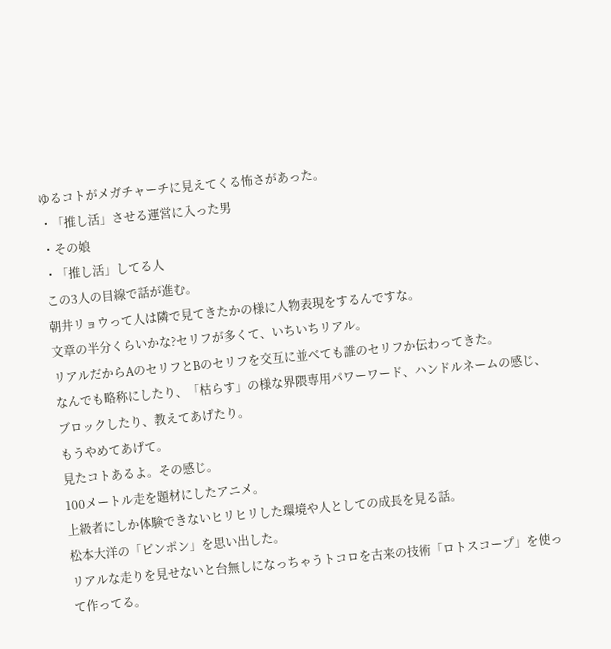ゆるコトがメガチャーチに見えてくる怖さがあった。
・「推し活」させる運営に入った男
・その娘
・「推し活」してる人
この3人の目線で話が進む。
朝井リョウって人は隣で見てきたかの様に人物表現をするんですな。
文章の半分くらいかな?セリフが多くて、いちいちリアル。
リアルだからAのセリフとBのセリフを交互に並べても誰のセリフか伝わってきた。
なんでも略称にしたり、「枯らす」の様な界隈専用パワーワード、ハンドルネームの感じ、ブロックしたり、教えてあげたり。
もうやめてあげて。
見たコトあるよ。その感じ。
100メートル走を題材にしたアニメ。
上級者にしか体験できないヒリヒリした環境や人としての成長を見る話。
松本大洋の「ピンポン」を思い出した。
リアルな走りを見せないと台無しになっちゃうトコロを古来の技術「ロトスコープ」を使って作ってる。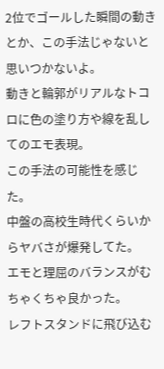2位でゴールした瞬間の動きとか、この手法じゃないと思いつかないよ。
動きと輪郭がリアルなトコロに色の塗り方や線を乱してのエモ表現。
この手法の可能性を感じた。
中盤の高校生時代くらいからヤバさが爆発してた。
エモと理屈のバランスがむちゃくちゃ良かった。
レフトスタンドに飛び込む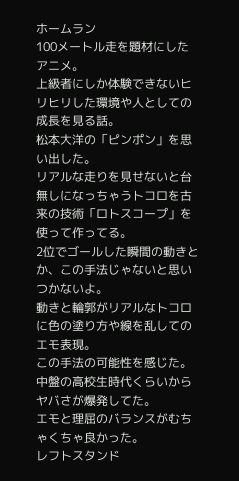ホームラン
100メートル走を題材にしたアニメ。
上級者にしか体験できないヒリヒリした環境や人としての成長を見る話。
松本大洋の「ピンポン」を思い出した。
リアルな走りを見せないと台無しになっちゃうトコロを古来の技術「ロトスコープ」を使って作ってる。
2位でゴールした瞬間の動きとか、この手法じゃないと思いつかないよ。
動きと輪郭がリアルなトコロに色の塗り方や線を乱してのエモ表現。
この手法の可能性を感じた。
中盤の高校生時代くらいからヤバさが爆発してた。
エモと理屈のバランスがむちゃくちゃ良かった。
レフトスタンド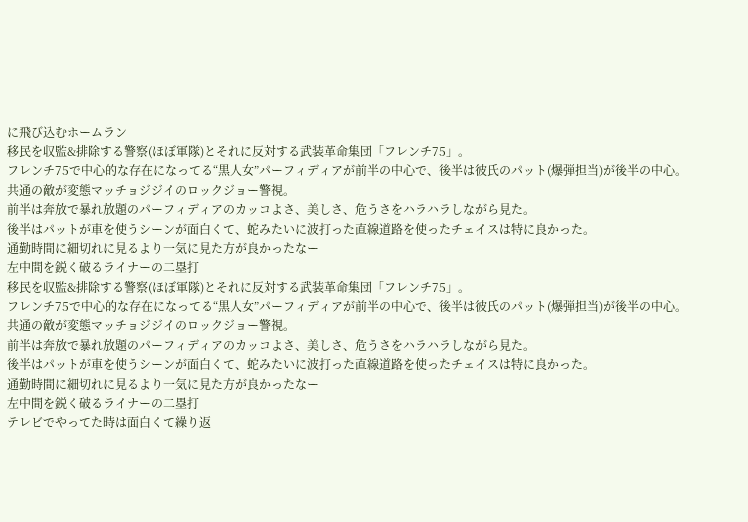に飛び込むホームラン
移民を収監&排除する警察(ほぼ軍隊)とそれに反対する武装革命集団「フレンチ75」。
フレンチ75で中心的な存在になってる“黒人女”パーフィディアが前半の中心で、後半は彼氏のパット(爆弾担当)が後半の中心。
共通の敵が変態マッチョジジイのロックジョー警視。
前半は奔放で暴れ放題のパーフィディアのカッコよさ、美しさ、危うさをハラハラしながら見た。
後半はパットが車を使うシーンが面白くて、蛇みたいに波打った直線道路を使ったチェイスは特に良かった。
通勤時間に細切れに見るより一気に見た方が良かったなー
左中間を鋭く破るライナーの二塁打
移民を収監&排除する警察(ほぼ軍隊)とそれに反対する武装革命集団「フレンチ75」。
フレンチ75で中心的な存在になってる“黒人女”パーフィディアが前半の中心で、後半は彼氏のパット(爆弾担当)が後半の中心。
共通の敵が変態マッチョジジイのロックジョー警視。
前半は奔放で暴れ放題のパーフィディアのカッコよさ、美しさ、危うさをハラハラしながら見た。
後半はパットが車を使うシーンが面白くて、蛇みたいに波打った直線道路を使ったチェイスは特に良かった。
通勤時間に細切れに見るより一気に見た方が良かったなー
左中間を鋭く破るライナーの二塁打
テレビでやってた時は面白くて繰り返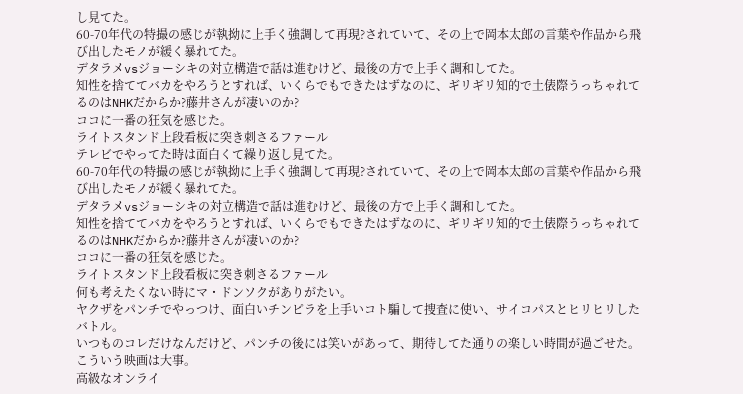し見てた。
60-70年代の特撮の感じが執拗に上手く強調して再現?されていて、その上で岡本太郎の言葉や作品から飛び出したモノが緩く暴れてた。
デタラメvsジョーシキの対立構造で話は進むけど、最後の方で上手く調和してた。
知性を捨ててバカをやろうとすれば、いくらでもできたはずなのに、ギリギリ知的で土俵際うっちゃれてるのはNHKだからか?藤井さんが凄いのか?
ココに一番の狂気を感じた。
ライトスタンド上段看板に突き刺さるファール
テレビでやってた時は面白くて繰り返し見てた。
60-70年代の特撮の感じが執拗に上手く強調して再現?されていて、その上で岡本太郎の言葉や作品から飛び出したモノが緩く暴れてた。
デタラメvsジョーシキの対立構造で話は進むけど、最後の方で上手く調和してた。
知性を捨ててバカをやろうとすれば、いくらでもできたはずなのに、ギリギリ知的で土俵際うっちゃれてるのはNHKだからか?藤井さんが凄いのか?
ココに一番の狂気を感じた。
ライトスタンド上段看板に突き刺さるファール
何も考えたくない時にマ・ドンソクがありがたい。
ヤクザをパンチでやっつけ、面白いチンピラを上手いコト騙して捜査に使い、サイコパスとヒリヒリしたバトル。
いつものコレだけなんだけど、パンチの後には笑いがあって、期待してた通りの楽しい時間が過ごせた。
こういう映画は大事。
高級なオンライ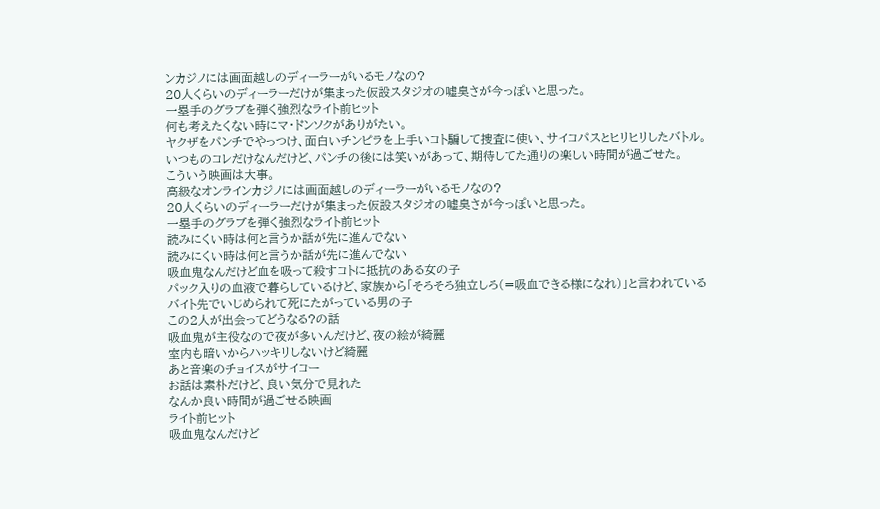ンカジノには画面越しのディーラーがいるモノなの?
20人くらいのディーラーだけが集まった仮設スタジオの嘘臭さが今っぽいと思った。
一塁手のグラブを弾く強烈なライト前ヒット
何も考えたくない時にマ・ドンソクがありがたい。
ヤクザをパンチでやっつけ、面白いチンピラを上手いコト騙して捜査に使い、サイコパスとヒリヒリしたバトル。
いつものコレだけなんだけど、パンチの後には笑いがあって、期待してた通りの楽しい時間が過ごせた。
こういう映画は大事。
高級なオンラインカジノには画面越しのディーラーがいるモノなの?
20人くらいのディーラーだけが集まった仮設スタジオの嘘臭さが今っぽいと思った。
一塁手のグラブを弾く強烈なライト前ヒット
読みにくい時は何と言うか話が先に進んでない
読みにくい時は何と言うか話が先に進んでない
吸血鬼なんだけど血を吸って殺すコトに抵抗のある女の子
パック入りの血液で暮らしているけど、家族から「そろそろ独立しろ(=吸血できる様になれ)」と言われている
バイト先でいじめられて死にたがっている男の子
この2人が出会ってどうなる?の話
吸血鬼が主役なので夜が多いんだけど、夜の絵が綺麗
室内も暗いからハッキリしないけど綺麗
あと音楽のチョイスがサイコー
お話は素朴だけど、良い気分で見れた
なんか良い時間が過ごせる映画
ライト前ヒット
吸血鬼なんだけど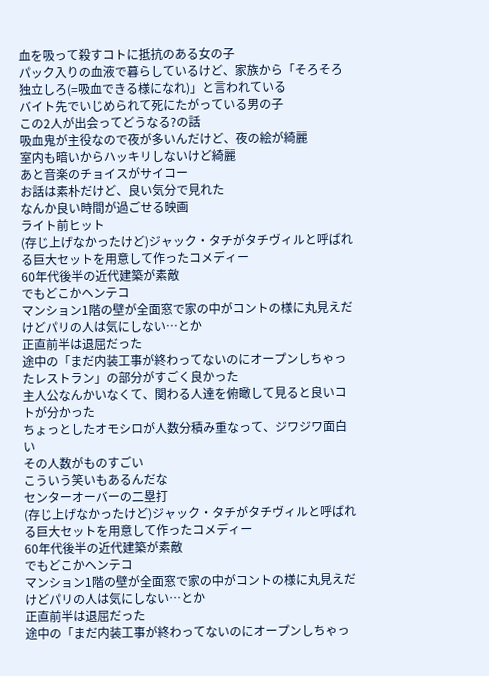血を吸って殺すコトに抵抗のある女の子
パック入りの血液で暮らしているけど、家族から「そろそろ独立しろ(=吸血できる様になれ)」と言われている
バイト先でいじめられて死にたがっている男の子
この2人が出会ってどうなる?の話
吸血鬼が主役なので夜が多いんだけど、夜の絵が綺麗
室内も暗いからハッキリしないけど綺麗
あと音楽のチョイスがサイコー
お話は素朴だけど、良い気分で見れた
なんか良い時間が過ごせる映画
ライト前ヒット
(存じ上げなかったけど)ジャック・タチがタチヴィルと呼ばれる巨大セットを用意して作ったコメディー
60年代後半の近代建築が素敵
でもどこかヘンテコ
マンション1階の壁が全面窓で家の中がコントの様に丸見えだけどパリの人は気にしない…とか
正直前半は退屈だった
途中の「まだ内装工事が終わってないのにオープンしちゃったレストラン」の部分がすごく良かった
主人公なんかいなくて、関わる人達を俯瞰して見ると良いコトが分かった
ちょっとしたオモシロが人数分積み重なって、ジワジワ面白い
その人数がものすごい
こういう笑いもあるんだな
センターオーバーの二塁打
(存じ上げなかったけど)ジャック・タチがタチヴィルと呼ばれる巨大セットを用意して作ったコメディー
60年代後半の近代建築が素敵
でもどこかヘンテコ
マンション1階の壁が全面窓で家の中がコントの様に丸見えだけどパリの人は気にしない…とか
正直前半は退屈だった
途中の「まだ内装工事が終わってないのにオープンしちゃっ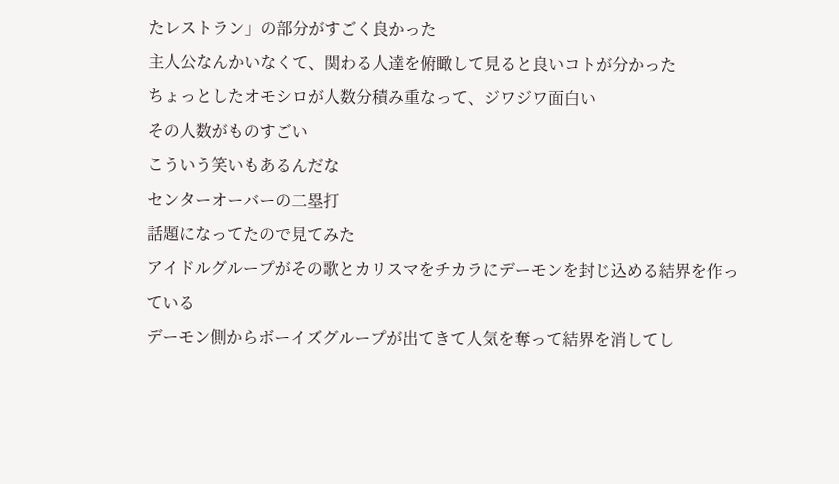たレストラン」の部分がすごく良かった
主人公なんかいなくて、関わる人達を俯瞰して見ると良いコトが分かった
ちょっとしたオモシロが人数分積み重なって、ジワジワ面白い
その人数がものすごい
こういう笑いもあるんだな
センターオーバーの二塁打
話題になってたので見てみた
アイドルグループがその歌とカリスマをチカラにデーモンを封じ込める結界を作っている
デーモン側からボーイズグループが出てきて人気を奪って結界を消してし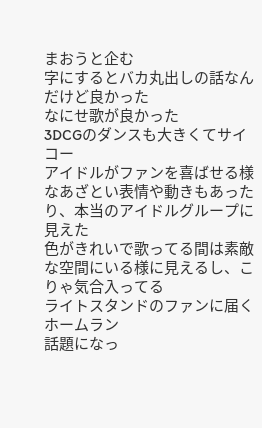まおうと企む
字にするとバカ丸出しの話なんだけど良かった
なにせ歌が良かった
3DCGのダンスも大きくてサイコー
アイドルがファンを喜ばせる様なあざとい表情や動きもあったり、本当のアイドルグループに見えた
色がきれいで歌ってる間は素敵な空間にいる様に見えるし、こりゃ気合入ってる
ライトスタンドのファンに届くホームラン
話題になっ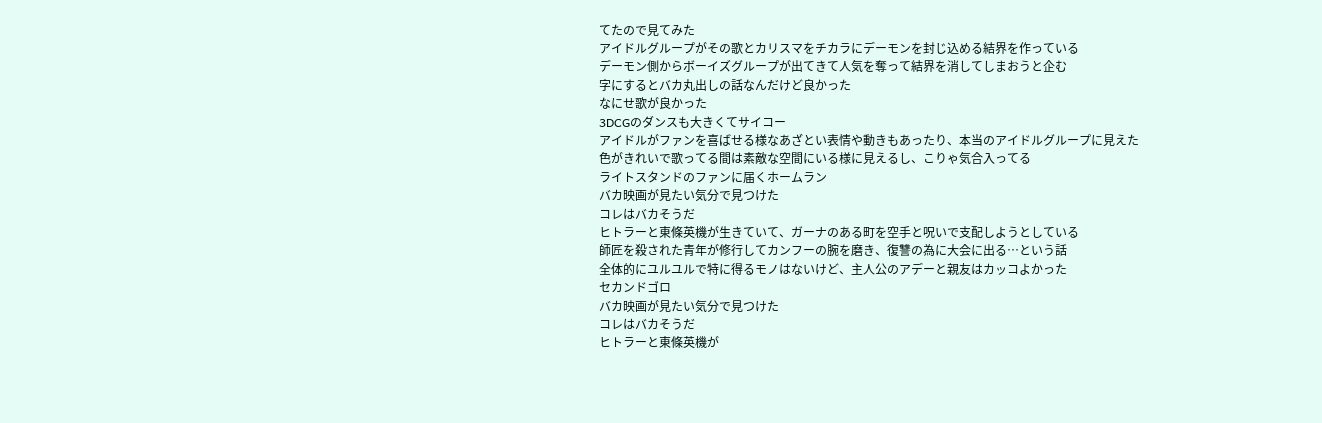てたので見てみた
アイドルグループがその歌とカリスマをチカラにデーモンを封じ込める結界を作っている
デーモン側からボーイズグループが出てきて人気を奪って結界を消してしまおうと企む
字にするとバカ丸出しの話なんだけど良かった
なにせ歌が良かった
3DCGのダンスも大きくてサイコー
アイドルがファンを喜ばせる様なあざとい表情や動きもあったり、本当のアイドルグループに見えた
色がきれいで歌ってる間は素敵な空間にいる様に見えるし、こりゃ気合入ってる
ライトスタンドのファンに届くホームラン
バカ映画が見たい気分で見つけた
コレはバカそうだ
ヒトラーと東條英機が生きていて、ガーナのある町を空手と呪いで支配しようとしている
師匠を殺された青年が修行してカンフーの腕を磨き、復讐の為に大会に出る…という話
全体的にユルユルで特に得るモノはないけど、主人公のアデーと親友はカッコよかった
セカンドゴロ
バカ映画が見たい気分で見つけた
コレはバカそうだ
ヒトラーと東條英機が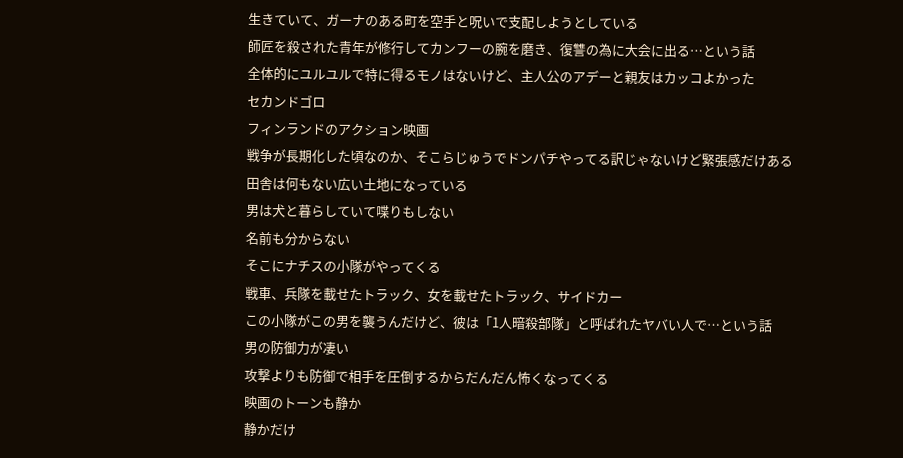生きていて、ガーナのある町を空手と呪いで支配しようとしている
師匠を殺された青年が修行してカンフーの腕を磨き、復讐の為に大会に出る…という話
全体的にユルユルで特に得るモノはないけど、主人公のアデーと親友はカッコよかった
セカンドゴロ
フィンランドのアクション映画
戦争が長期化した頃なのか、そこらじゅうでドンパチやってる訳じゃないけど緊張感だけある
田舎は何もない広い土地になっている
男は犬と暮らしていて喋りもしない
名前も分からない
そこにナチスの小隊がやってくる
戦車、兵隊を載せたトラック、女を載せたトラック、サイドカー
この小隊がこの男を襲うんだけど、彼は「1人暗殺部隊」と呼ばれたヤバい人で…という話
男の防御力が凄い
攻撃よりも防御で相手を圧倒するからだんだん怖くなってくる
映画のトーンも静か
静かだけ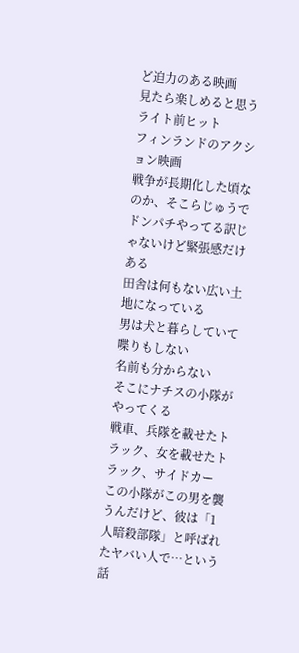ど迫力のある映画
見たら楽しめると思う
ライト前ヒット
フィンランドのアクション映画
戦争が長期化した頃なのか、そこらじゅうでドンパチやってる訳じゃないけど緊張感だけある
田舎は何もない広い土地になっている
男は犬と暮らしていて喋りもしない
名前も分からない
そこにナチスの小隊がやってくる
戦車、兵隊を載せたトラック、女を載せたトラック、サイドカー
この小隊がこの男を襲うんだけど、彼は「1人暗殺部隊」と呼ばれたヤバい人で…という話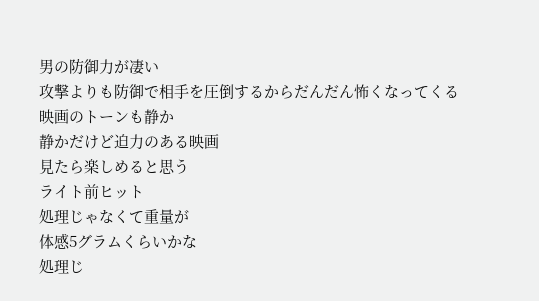男の防御力が凄い
攻撃よりも防御で相手を圧倒するからだんだん怖くなってくる
映画のトーンも静か
静かだけど迫力のある映画
見たら楽しめると思う
ライト前ヒット
処理じゃなくて重量が
体感5グラムくらいかな
処理じ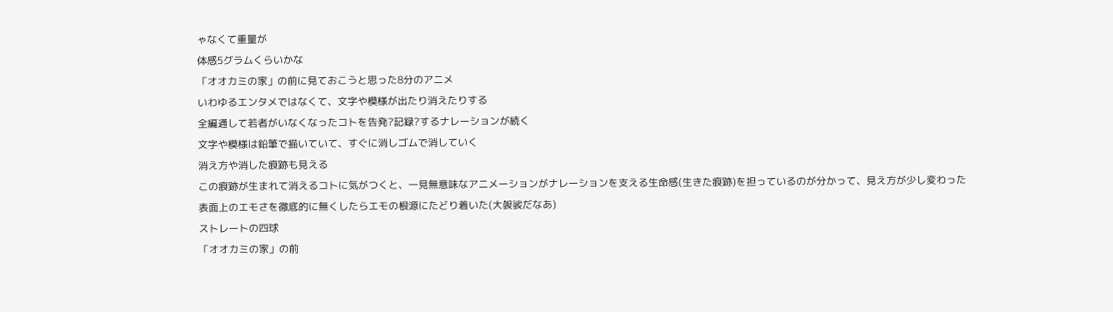ゃなくて重量が
体感5グラムくらいかな
「オオカミの家」の前に見ておこうと思った8分のアニメ
いわゆるエンタメではなくて、文字や模様が出たり消えたりする
全編通して若者がいなくなったコトを告発?記録?するナレーションが続く
文字や模様は鉛筆で描いていて、すぐに消しゴムで消していく
消え方や消した痕跡も見える
この痕跡が生まれて消えるコトに気がつくと、一見無意味なアニメーションがナレーションを支える生命感(生きた痕跡)を担っているのが分かって、見え方が少し変わった
表面上のエモさを徹底的に無くしたらエモの根源にたどり着いた(大袈裟だなあ)
ストレートの四球
「オオカミの家」の前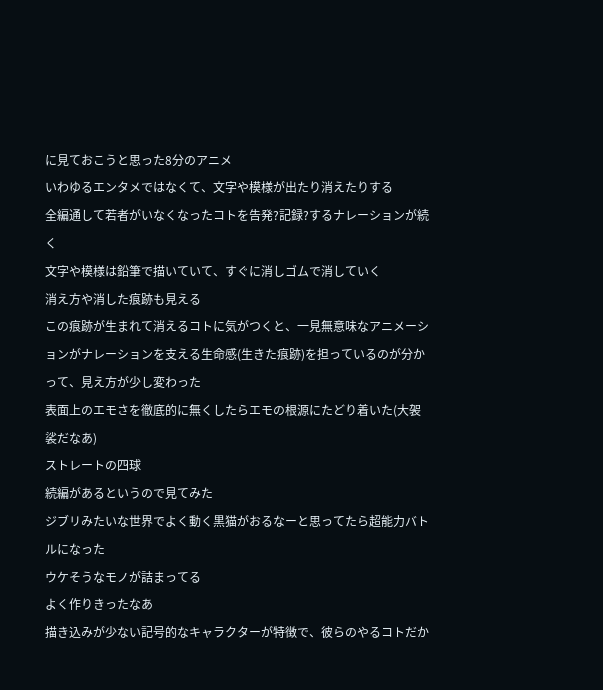に見ておこうと思った8分のアニメ
いわゆるエンタメではなくて、文字や模様が出たり消えたりする
全編通して若者がいなくなったコトを告発?記録?するナレーションが続く
文字や模様は鉛筆で描いていて、すぐに消しゴムで消していく
消え方や消した痕跡も見える
この痕跡が生まれて消えるコトに気がつくと、一見無意味なアニメーションがナレーションを支える生命感(生きた痕跡)を担っているのが分かって、見え方が少し変わった
表面上のエモさを徹底的に無くしたらエモの根源にたどり着いた(大袈裟だなあ)
ストレートの四球
続編があるというので見てみた
ジブリみたいな世界でよく動く黒猫がおるなーと思ってたら超能力バトルになった
ウケそうなモノが詰まってる
よく作りきったなあ
描き込みが少ない記号的なキャラクターが特徴で、彼らのやるコトだか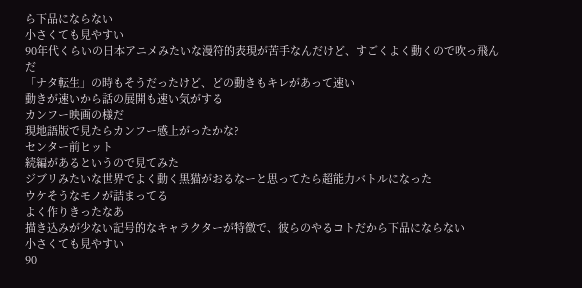ら下品にならない
小さくても見やすい
90年代くらいの日本アニメみたいな漫符的表現が苦手なんだけど、すごくよく動くので吹っ飛んだ
「ナタ転生」の時もそうだったけど、どの動きもキレがあって速い
動きが速いから話の展開も速い気がする
カンフー映画の様だ
現地語版で見たらカンフー感上がったかな?
センター前ヒット
続編があるというので見てみた
ジブリみたいな世界でよく動く黒猫がおるなーと思ってたら超能力バトルになった
ウケそうなモノが詰まってる
よく作りきったなあ
描き込みが少ない記号的なキャラクターが特徴で、彼らのやるコトだから下品にならない
小さくても見やすい
90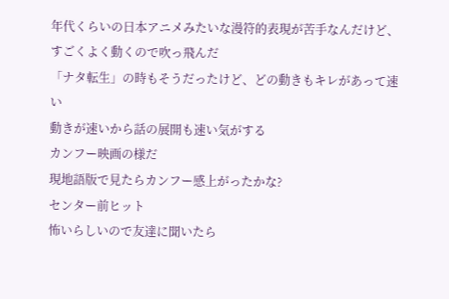年代くらいの日本アニメみたいな漫符的表現が苦手なんだけど、すごくよく動くので吹っ飛んだ
「ナタ転生」の時もそうだったけど、どの動きもキレがあって速い
動きが速いから話の展開も速い気がする
カンフー映画の様だ
現地語版で見たらカンフー感上がったかな?
センター前ヒット
怖いらしいので友達に聞いたら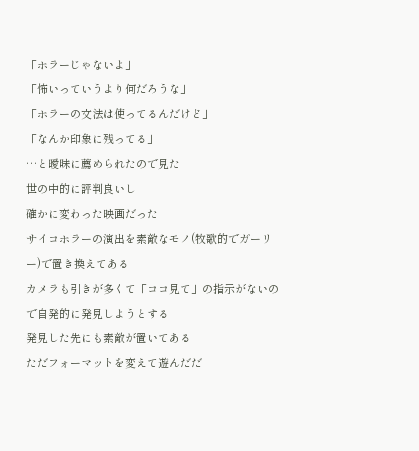「ホラーじゃないよ」
「怖いっていうより何だろうな」
「ホラーの文法は使ってるんだけど」
「なんか印象に残ってる」
…と曖昧に薦められたので見た
世の中的に評判良いし
確かに変わった映画だった
サイコホラーの演出を素敵なモノ(牧歌的でガーリー)で置き換えてある
カメラも引きが多くて「ココ見て」の指示がないので自発的に発見しようとする
発見した先にも素敵が置いてある
ただフォーマットを変えて遊んだだ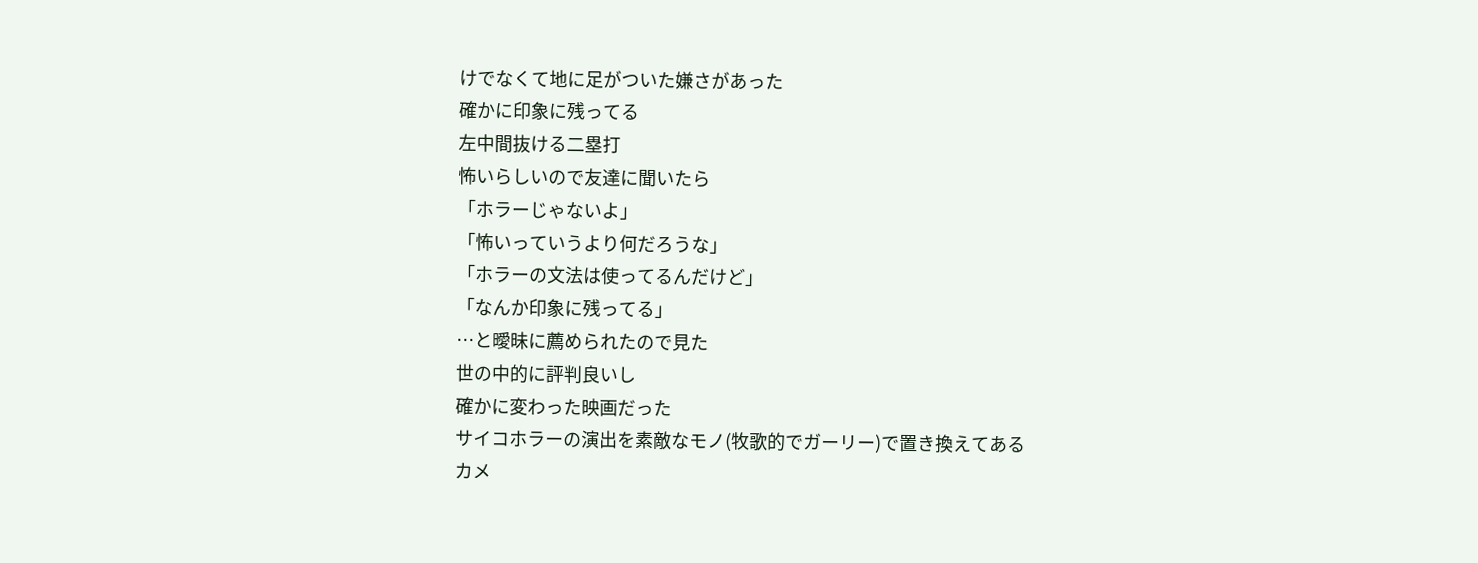けでなくて地に足がついた嫌さがあった
確かに印象に残ってる
左中間抜ける二塁打
怖いらしいので友達に聞いたら
「ホラーじゃないよ」
「怖いっていうより何だろうな」
「ホラーの文法は使ってるんだけど」
「なんか印象に残ってる」
…と曖昧に薦められたので見た
世の中的に評判良いし
確かに変わった映画だった
サイコホラーの演出を素敵なモノ(牧歌的でガーリー)で置き換えてある
カメ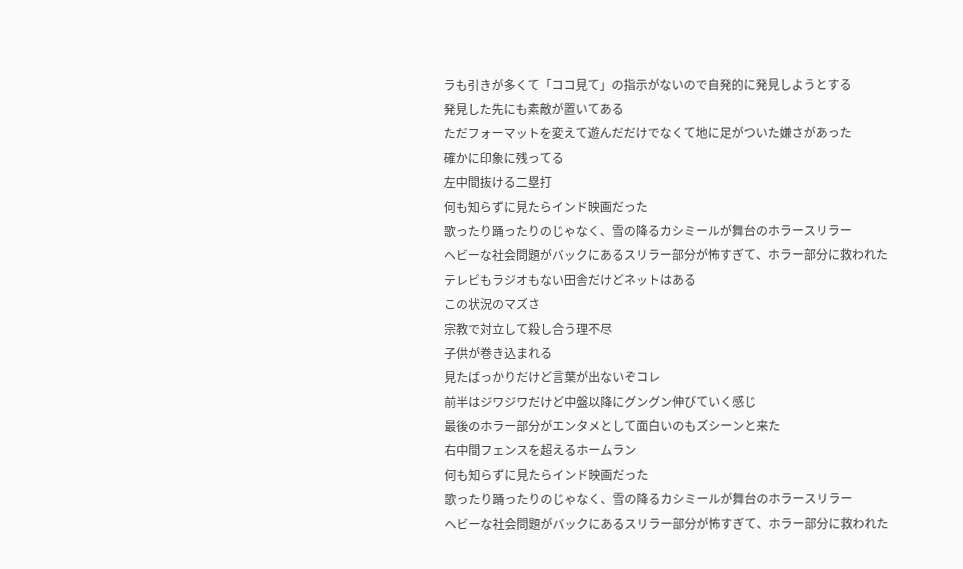ラも引きが多くて「ココ見て」の指示がないので自発的に発見しようとする
発見した先にも素敵が置いてある
ただフォーマットを変えて遊んだだけでなくて地に足がついた嫌さがあった
確かに印象に残ってる
左中間抜ける二塁打
何も知らずに見たらインド映画だった
歌ったり踊ったりのじゃなく、雪の降るカシミールが舞台のホラースリラー
ヘビーな社会問題がバックにあるスリラー部分が怖すぎて、ホラー部分に救われた
テレビもラジオもない田舎だけどネットはある
この状況のマズさ
宗教で対立して殺し合う理不尽
子供が巻き込まれる
見たばっかりだけど言葉が出ないぞコレ
前半はジワジワだけど中盤以降にグングン伸びていく感じ
最後のホラー部分がエンタメとして面白いのもズシーンと来た
右中間フェンスを超えるホームラン
何も知らずに見たらインド映画だった
歌ったり踊ったりのじゃなく、雪の降るカシミールが舞台のホラースリラー
ヘビーな社会問題がバックにあるスリラー部分が怖すぎて、ホラー部分に救われた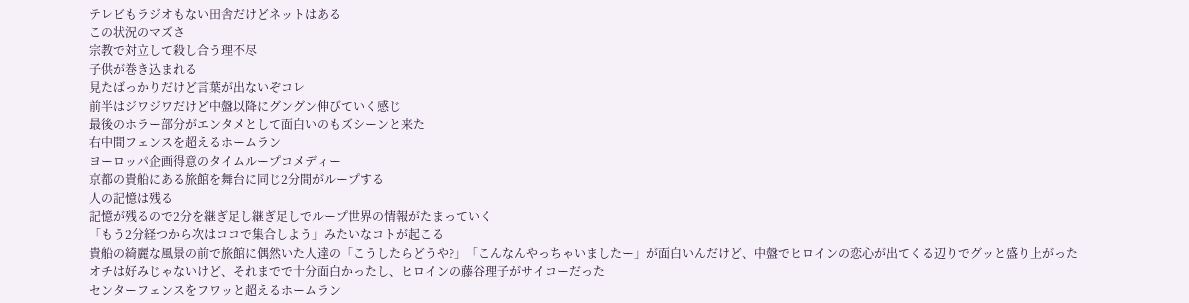テレビもラジオもない田舎だけどネットはある
この状況のマズさ
宗教で対立して殺し合う理不尽
子供が巻き込まれる
見たばっかりだけど言葉が出ないぞコレ
前半はジワジワだけど中盤以降にグングン伸びていく感じ
最後のホラー部分がエンタメとして面白いのもズシーンと来た
右中間フェンスを超えるホームラン
ヨーロッパ企画得意のタイムループコメディー
京都の貴船にある旅館を舞台に同じ2分間がループする
人の記憶は残る
記憶が残るので2分を継ぎ足し継ぎ足しでループ世界の情報がたまっていく
「もう2分経つから次はココで集合しよう」みたいなコトが起こる
貴船の綺麗な風景の前で旅館に偶然いた人達の「こうしたらどうや?」「こんなんやっちゃいましたー」が面白いんだけど、中盤でヒロインの恋心が出てくる辺りでグッと盛り上がった
オチは好みじゃないけど、それまでで十分面白かったし、ヒロインの藤谷理子がサイコーだった
センターフェンスをフワッと超えるホームラン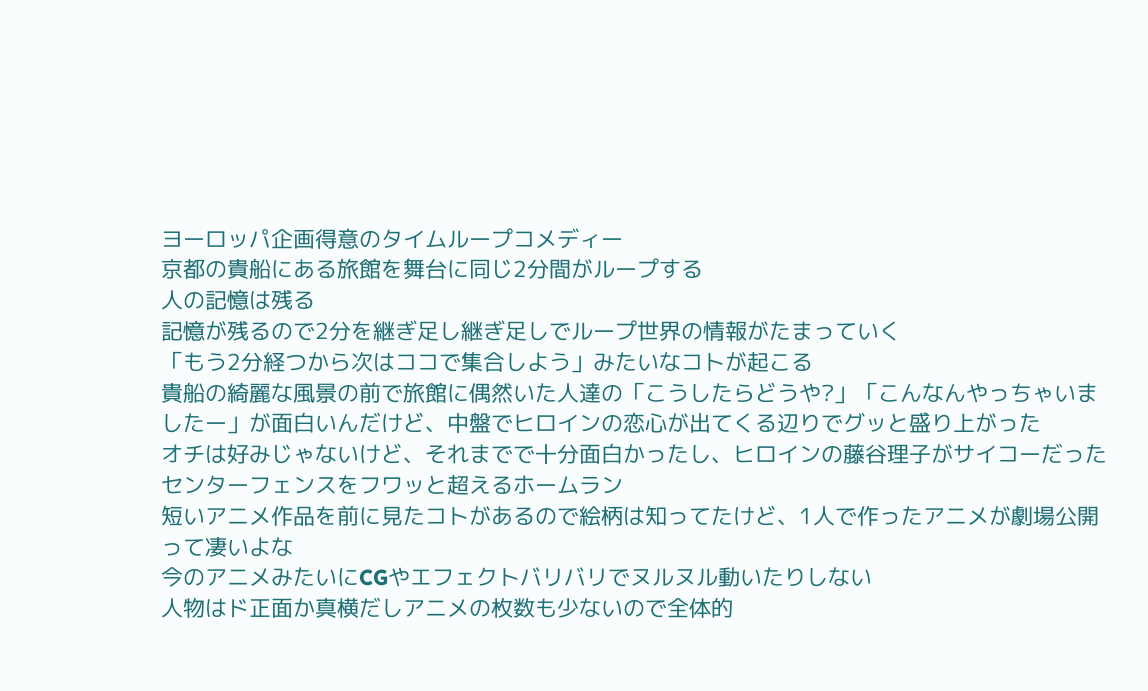ヨーロッパ企画得意のタイムループコメディー
京都の貴船にある旅館を舞台に同じ2分間がループする
人の記憶は残る
記憶が残るので2分を継ぎ足し継ぎ足しでループ世界の情報がたまっていく
「もう2分経つから次はココで集合しよう」みたいなコトが起こる
貴船の綺麗な風景の前で旅館に偶然いた人達の「こうしたらどうや?」「こんなんやっちゃいましたー」が面白いんだけど、中盤でヒロインの恋心が出てくる辺りでグッと盛り上がった
オチは好みじゃないけど、それまでで十分面白かったし、ヒロインの藤谷理子がサイコーだった
センターフェンスをフワッと超えるホームラン
短いアニメ作品を前に見たコトがあるので絵柄は知ってたけど、1人で作ったアニメが劇場公開って凄いよな
今のアニメみたいにCGやエフェクトバリバリでヌルヌル動いたりしない
人物はド正面か真横だしアニメの枚数も少ないので全体的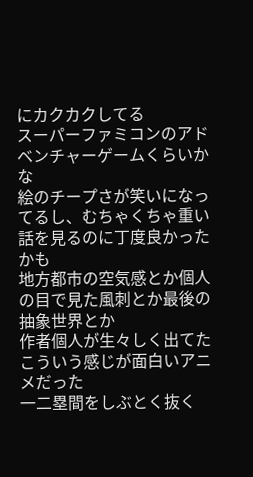にカクカクしてる
スーパーファミコンのアドベンチャーゲームくらいかな
絵のチープさが笑いになってるし、むちゃくちゃ重い話を見るのに丁度良かったかも
地方都市の空気感とか個人の目で見た風刺とか最後の抽象世界とか
作者個人が生々しく出てた
こういう感じが面白いアニメだった
一二塁間をしぶとく抜く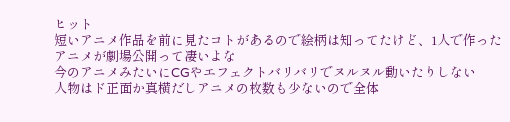ヒット
短いアニメ作品を前に見たコトがあるので絵柄は知ってたけど、1人で作ったアニメが劇場公開って凄いよな
今のアニメみたいにCGやエフェクトバリバリでヌルヌル動いたりしない
人物はド正面か真横だしアニメの枚数も少ないので全体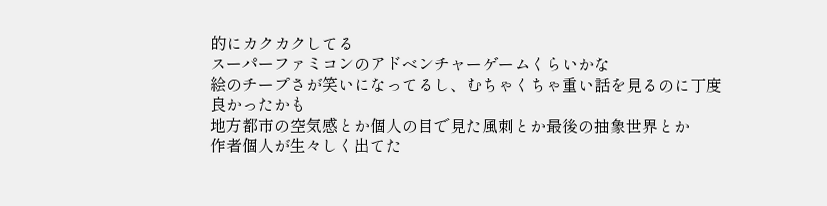的にカクカクしてる
スーパーファミコンのアドベンチャーゲームくらいかな
絵のチープさが笑いになってるし、むちゃくちゃ重い話を見るのに丁度良かったかも
地方都市の空気感とか個人の目で見た風刺とか最後の抽象世界とか
作者個人が生々しく出てた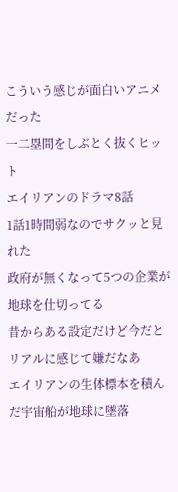こういう感じが面白いアニメだった
一二塁間をしぶとく抜くヒット
エイリアンのドラマ8話
1話1時間弱なのでサクッと見れた
政府が無くなって5つの企業が地球を仕切ってる
昔からある設定だけど今だとリアルに感じて嫌だなあ
エイリアンの生体標本を積んだ宇宙船が地球に墜落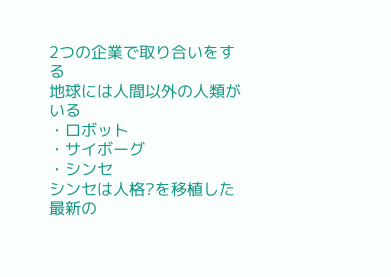2つの企業で取り合いをする
地球には人間以外の人類がいる
・ロボット
・サイボーグ
・シンセ
シンセは人格?を移植した最新の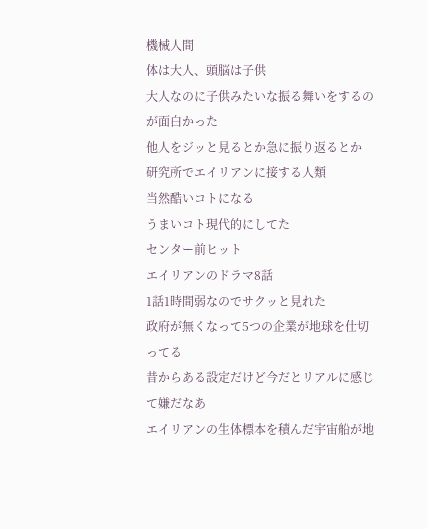機械人間
体は大人、頭脳は子供
大人なのに子供みたいな振る舞いをするのが面白かった
他人をジッと見るとか急に振り返るとか
研究所でエイリアンに接する人類
当然酷いコトになる
うまいコト現代的にしてた
センター前ヒット
エイリアンのドラマ8話
1話1時間弱なのでサクッと見れた
政府が無くなって5つの企業が地球を仕切ってる
昔からある設定だけど今だとリアルに感じて嫌だなあ
エイリアンの生体標本を積んだ宇宙船が地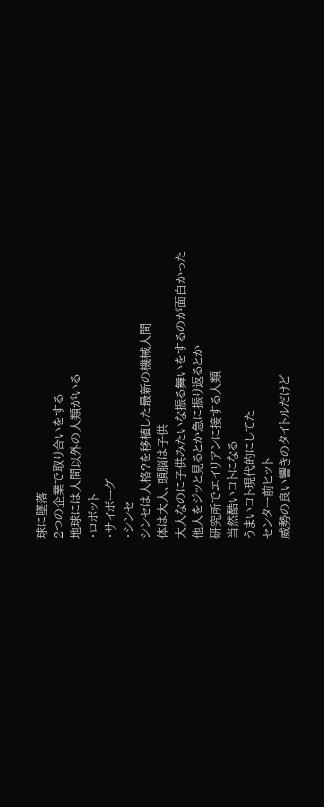球に墜落
2つの企業で取り合いをする
地球には人間以外の人類がいる
・ロボット
・サイボーグ
・シンセ
シンセは人格?を移植した最新の機械人間
体は大人、頭脳は子供
大人なのに子供みたいな振る舞いをするのが面白かった
他人をジッと見るとか急に振り返るとか
研究所でエイリアンに接する人類
当然酷いコトになる
うまいコト現代的にしてた
センター前ヒット
威勢の良い響きのタイトルだけど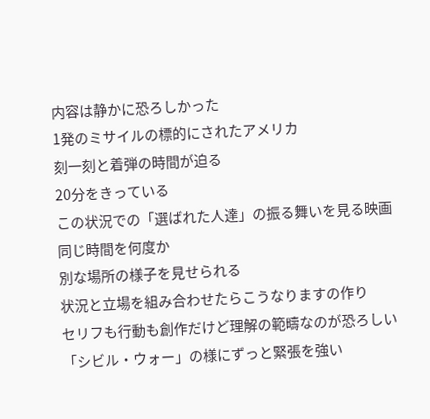内容は静かに恐ろしかった
1発のミサイルの標的にされたアメリカ
刻一刻と着弾の時間が迫る
20分をきっている
この状況での「選ばれた人達」の振る舞いを見る映画
同じ時間を何度か
別な場所の様子を見せられる
状況と立場を組み合わせたらこうなりますの作り
セリフも行動も創作だけど理解の範疇なのが恐ろしい
「シビル・ウォー」の様にずっと緊張を強い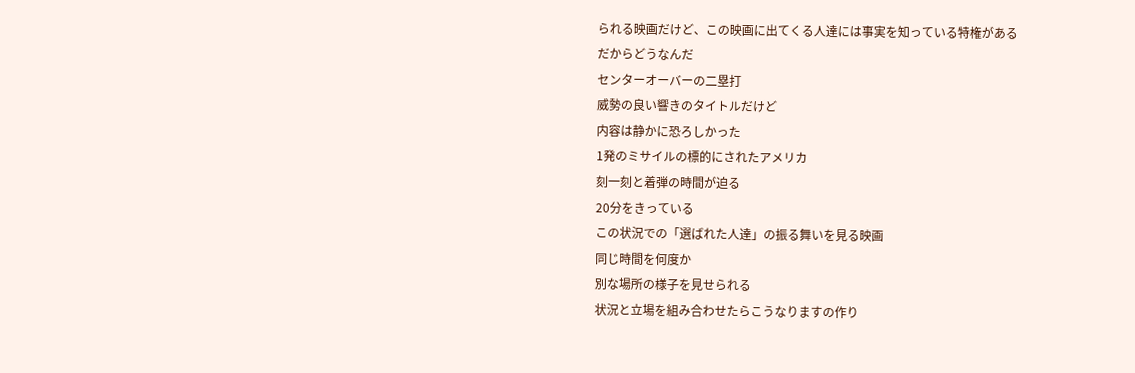られる映画だけど、この映画に出てくる人達には事実を知っている特権がある
だからどうなんだ
センターオーバーの二塁打
威勢の良い響きのタイトルだけど
内容は静かに恐ろしかった
1発のミサイルの標的にされたアメリカ
刻一刻と着弾の時間が迫る
20分をきっている
この状況での「選ばれた人達」の振る舞いを見る映画
同じ時間を何度か
別な場所の様子を見せられる
状況と立場を組み合わせたらこうなりますの作り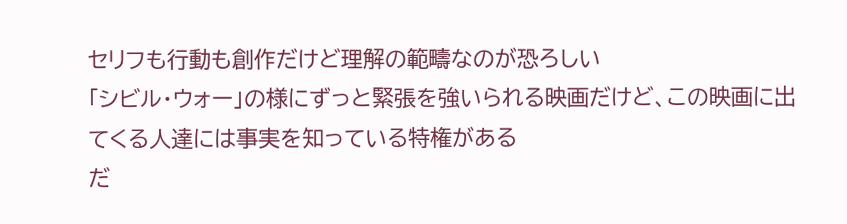セリフも行動も創作だけど理解の範疇なのが恐ろしい
「シビル・ウォー」の様にずっと緊張を強いられる映画だけど、この映画に出てくる人達には事実を知っている特権がある
だ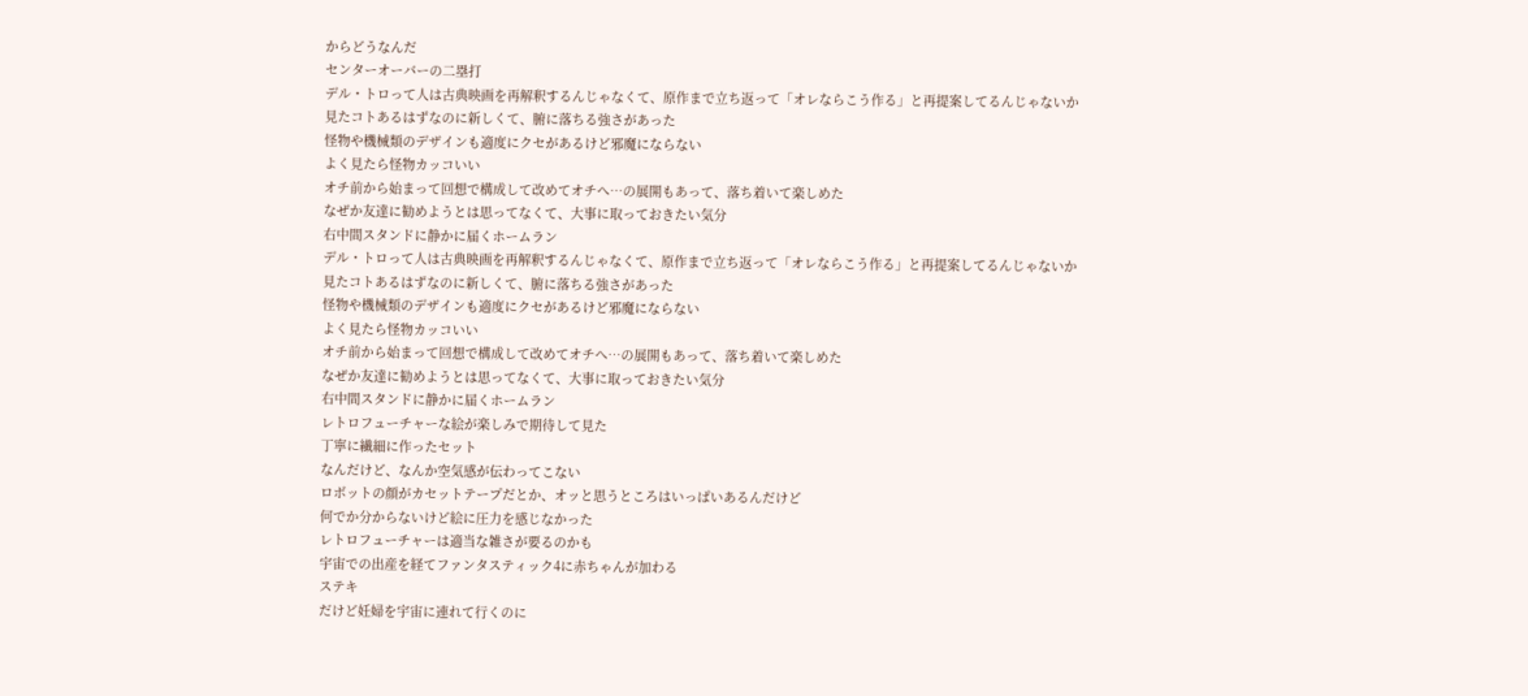からどうなんだ
センターオーバーの二塁打
デル・トロって人は古典映画を再解釈するんじゃなくて、原作まで立ち返って「オレならこう作る」と再提案してるんじゃないか
見たコトあるはずなのに新しくて、腑に落ちる強さがあった
怪物や機械類のデザインも適度にクセがあるけど邪魔にならない
よく見たら怪物カッコいい
オチ前から始まって回想で構成して改めてオチへ…の展開もあって、落ち着いて楽しめた
なぜか友達に勧めようとは思ってなくて、大事に取っておきたい気分
右中間スタンドに静かに届くホームラン
デル・トロって人は古典映画を再解釈するんじゃなくて、原作まで立ち返って「オレならこう作る」と再提案してるんじゃないか
見たコトあるはずなのに新しくて、腑に落ちる強さがあった
怪物や機械類のデザインも適度にクセがあるけど邪魔にならない
よく見たら怪物カッコいい
オチ前から始まって回想で構成して改めてオチへ…の展開もあって、落ち着いて楽しめた
なぜか友達に勧めようとは思ってなくて、大事に取っておきたい気分
右中間スタンドに静かに届くホームラン
レトロフューチャーな絵が楽しみで期待して見た
丁寧に繊細に作ったセット
なんだけど、なんか空気感が伝わってこない
ロボットの顔がカセットテープだとか、オッと思うところはいっぱいあるんだけど
何でか分からないけど絵に圧力を感じなかった
レトロフューチャーは適当な雑さが要るのかも
宇宙での出産を経てファンタスティック4に赤ちゃんが加わる
ステキ
だけど妊婦を宇宙に連れて行くのに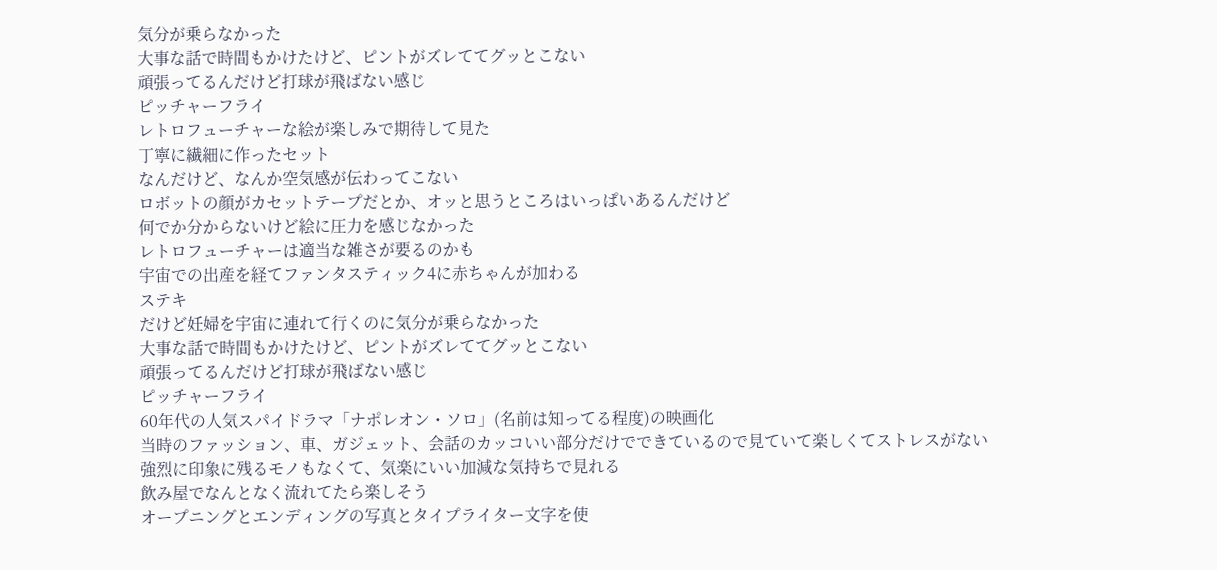気分が乗らなかった
大事な話で時間もかけたけど、ピントがズレててグッとこない
頑張ってるんだけど打球が飛ばない感じ
ピッチャーフライ
レトロフューチャーな絵が楽しみで期待して見た
丁寧に繊細に作ったセット
なんだけど、なんか空気感が伝わってこない
ロボットの顔がカセットテープだとか、オッと思うところはいっぱいあるんだけど
何でか分からないけど絵に圧力を感じなかった
レトロフューチャーは適当な雑さが要るのかも
宇宙での出産を経てファンタスティック4に赤ちゃんが加わる
ステキ
だけど妊婦を宇宙に連れて行くのに気分が乗らなかった
大事な話で時間もかけたけど、ピントがズレててグッとこない
頑張ってるんだけど打球が飛ばない感じ
ピッチャーフライ
60年代の人気スパイドラマ「ナポレオン・ソロ」(名前は知ってる程度)の映画化
当時のファッション、車、ガジェット、会話のカッコいい部分だけでできているので見ていて楽しくてストレスがない
強烈に印象に残るモノもなくて、気楽にいい加減な気持ちで見れる
飲み屋でなんとなく流れてたら楽しそう
オープニングとエンディングの写真とタイプライター文字を使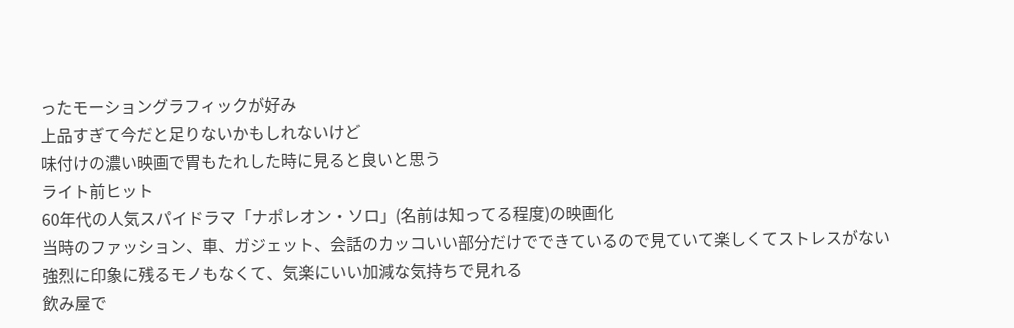ったモーショングラフィックが好み
上品すぎて今だと足りないかもしれないけど
味付けの濃い映画で胃もたれした時に見ると良いと思う
ライト前ヒット
60年代の人気スパイドラマ「ナポレオン・ソロ」(名前は知ってる程度)の映画化
当時のファッション、車、ガジェット、会話のカッコいい部分だけでできているので見ていて楽しくてストレスがない
強烈に印象に残るモノもなくて、気楽にいい加減な気持ちで見れる
飲み屋で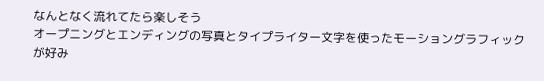なんとなく流れてたら楽しそう
オープニングとエンディングの写真とタイプライター文字を使ったモーショングラフィックが好み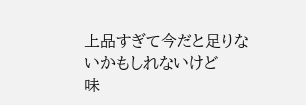上品すぎて今だと足りないかもしれないけど
味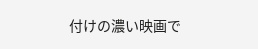付けの濃い映画で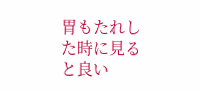胃もたれした時に見ると良い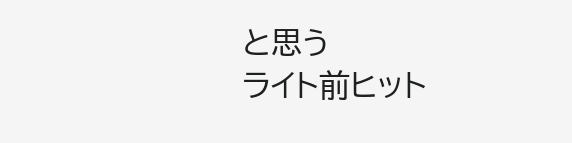と思う
ライト前ヒット